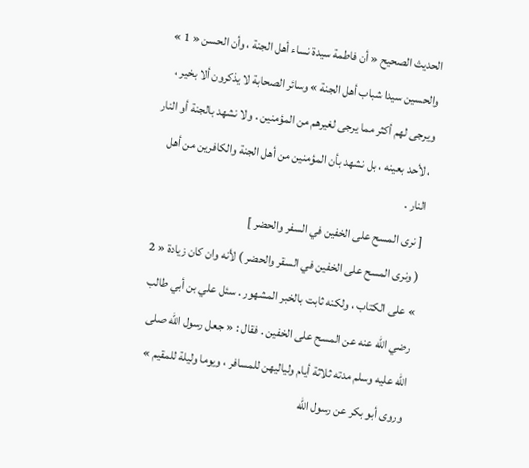الحديث الصحيح « أن فاطمة سيدة نساء أهل الجنة ، وأن الحسن « 1 » والحسين سيدا شباب أهل الجنة » وسائر الصحابة لا يذكرون ألا بخير ، ويرجى لهم أكثر مما يرجى لغيرهم من المؤمنين . ولا نشهد بالجنة أو النار ، لأحد بعينه ، بل نشهد بأن المؤمنين من أهل الجنة والكافرين من أهل النار .
[ نرى المسح على الخفين في السفر والحضر ]
( ونرى المسح على الخفين في السقر والحضر ) لأنه وان كان زيادة « 2 » على الكتاب ، ولكنه ثابت بالخبر المشهور . سئل علي بن أبي طالب رضي الله عنه عن المسح على الخفين . فقال : « جعل رسول الله صلى الله عليه وسلم مدته ثلاثة أيام ولياليهن للمسافر ، ويوما وليلة للمقيم » وروى أبو بكر عن رسول الله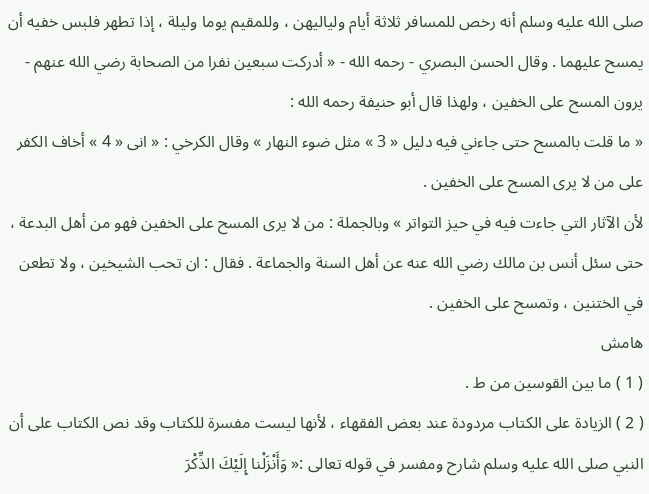صلى الله عليه وسلم أنه رخص للمسافر ثلاثة أيام ولياليهن ، وللمقيم يوما وليلة ، إذا تطهر فلبس خفيه أن يمسح عليهما . وقال الحسن البصري - رحمه الله - « أدركت سبعين نفرا من الصحابة رضي الله عنهم - يرون المسح على الخفين ، ولهذا قال أبو حنيفة رحمه الله :
« ما قلت بالمسح حتى جاءني فيه دليل « 3 » مثل ضوء النهار » وقال الكرخي : « انى « 4 » أخاف الكفر على من لا يرى المسح على الخفين .
لأن الآثار التي جاءت فيه في حيز التواتر » وبالجملة : من لا يرى المسح على الخفين فهو من أهل البدعة ، حتى سئل أنس بن مالك رضي الله عنه عن أهل السنة والجماعة . فقال : ان تحب الشيخين ، ولا تطعن في الختنين ، وتمسح على الخفين .
هامش
( 1 ) ما بين القوسين من ط .
( 2 ) الزيادة على الكتاب مردودة عند بعض الفقهاء ، لأنها ليست مفسرة للكتاب وقد نص الكتاب على أن النبي صلى الله عليه وسلم شارح ومفسر في قوله تعالى :« وَأَنْزَلْنا إِلَيْكَ الذِّكْرَ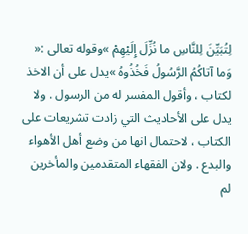لِتُبَيِّنَ لِلنَّاسِ ما نُزِّلَ إِلَيْهِمْ »وقوله تعالى :« وَما آتاكُمُ الرَّسُولُ فَخُذُوهُ »يدل على أن الاخذ لكتاب ، وأقول المفسر له من الرسول . ولا يدل على الأحاديث التي زادت تشريعات على الكتاب ، لاحتمال انها من وضع أهل الأهواء والبدع . ولان الفقهاء المتقدمين والمأخرين لم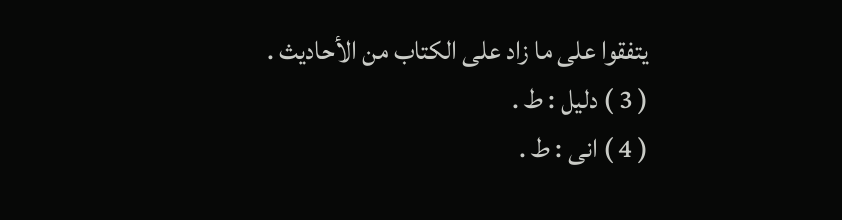يتفقوا على ما زاد على الكتاب من الأحاديث .
( 3 ) دليل : ط .
( 4 ) انى : ط .